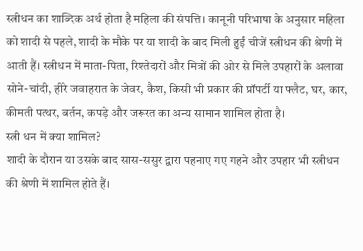स्त्रीधन का शाब्दिक अर्थ होता है महिला की संपत्ति। कानूनी परिभाषा के अनुसार महिला को शादी से पहले, शादी के मौके पर या शादी के बाद मिली हुईं चीजें स्त्रीधन की श्रेणी में आती हैं। स्त्रीधन में माता-पिता, रिश्तेदारों और मित्रों की ओर से मिले उपहारों के अलावा सोने-चांदी, हीरे जवाहरात के जेवर, कैश, किसी भी प्रकार की प्रॉपर्टी या फ्लैट, घर, कार, कीमती पत्थर, बर्तन, कपड़े और जरूरत का अन्य सामान शामिल होता है।
स्त्री धन में क्या शामिल?
शादी के दौरान या उसके बाद सास-ससुर द्वारा पहनाए गए गहने और उपहार भी स्त्रीधन की श्रेणी में शामिल होते हैं।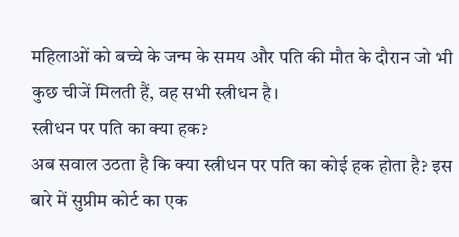महिलाओं को बच्चे के जन्म के समय और पति की मौत के दौरान जो भी कुछ चीजें मिलती हैं, वह सभी स्त्रीधन है।
स्त्रीधन पर पति का क्या हक?
अब सवाल उठता है कि क्या स्त्रीधन पर पति का कोई हक होता है? इस बारे में सुप्रीम कोर्ट का एक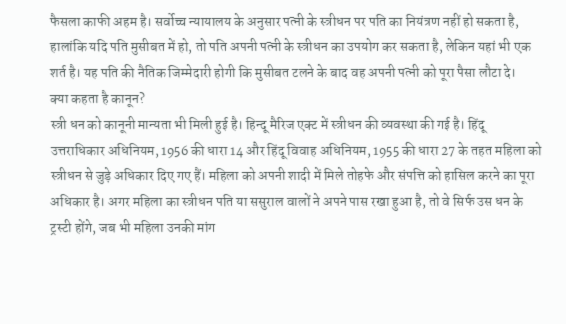फैसला काफी अहम है। सर्वोच्च न्यायालय के अनुसार पत्नी के स्त्रीधन पर पति का नियंत्रण नहीं हो सकता है, हालांकि यदि पति मुसीबत में हो, तो पति अपनी पत्नी के स्त्रीधन का उपयोग कर सकता है, लेकिन यहां भी एक शर्त है। यह पति की नैतिक जिम्मेदारी होगी कि मुसीबत टलने के बाद वह अपनी पत्नी को पूरा पैसा लौटा दे।
क्या कहता है कानून?
स्त्री धन को कानूनी मान्यता भी मिली हुई है। हिन्दू मैरिज एक्ट में स्त्रीधन की व्यवस्था की गई है। हिंदू उत्तराधिकार अधिनियम, 1956 की धारा 14 और हिंदू विवाह अधिनियम, 1955 की धारा 27 के तहत महिला को स्त्रीधन से जुड़े अधिकार दिए गए हैं। महिला को अपनी शादी में मिले तोहफे और संपत्ति को हासिल करने का पूरा अधिकार है। अगर महिला का स्त्रीधन पति या ससुराल वालों ने अपने पास रखा हुआ है, तो वे सिर्फ उस धन के ट्रस्टी होंगे, जब भी महिला उनकी मांग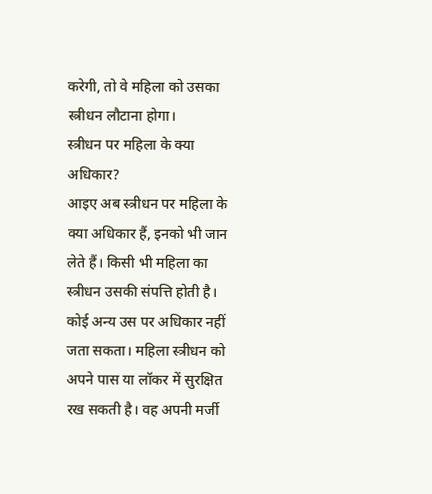करेगी, तो वे महिला को उसका स्त्रीधन लौटाना होगा।
स्त्रीधन पर महिला के क्या अधिकार?
आइए अब स्त्रीधन पर महिला के क्या अधिकार हैं, इनको भी जान लेते हैं। किसी भी महिला का स्त्रीधन उसकी संपत्ति होती है। कोई अन्य उस पर अधिकार नहीं जता सकता। महिला स्त्रीधन को अपने पास या लॉकर में सुरक्षित रख सकती है। वह अपनी मर्जी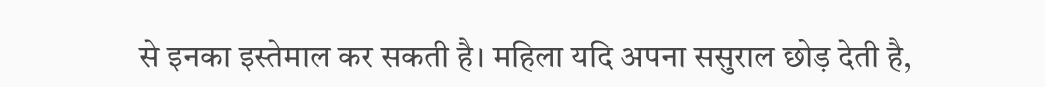से इनका इस्तेमाल कर सकती है। महिला यदि अपना ससुराल छोड़ देती है,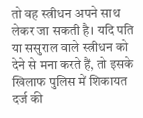तो वह स्त्रीधन अपने साथ लेकर जा सकती है। यदि पति या ससुराल वाले स्त्रीधन को देने से मना करते हैं, तो इसके खिलाफ पुलिस में शिकायत दर्ज की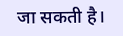जा सकती है।